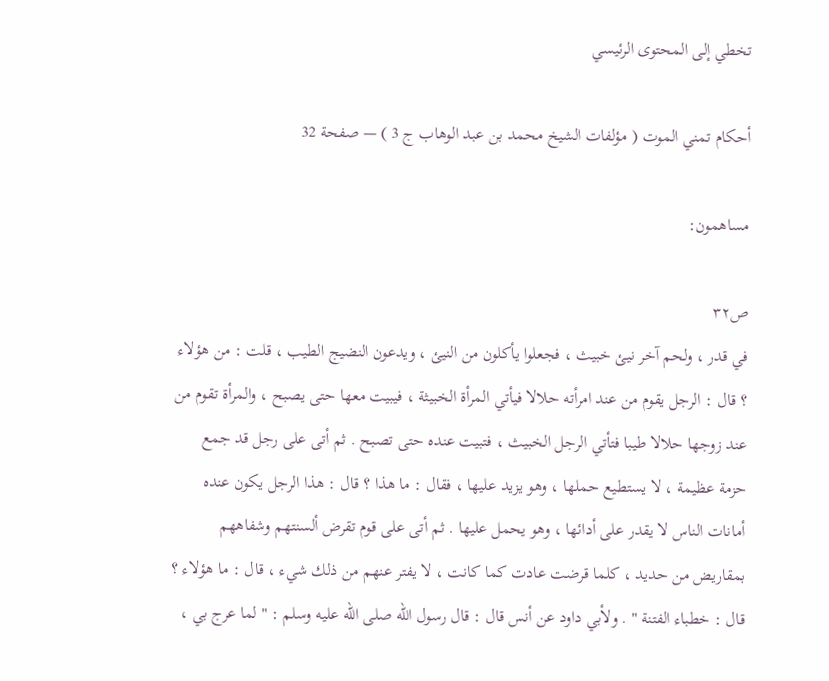تخطي إلى المحتوى الرئيسي

أحكام تمني الموت ( مؤلفات الشيخ محمد بن عبد الوهاب ج 3 ) — صفحة 32

مساهمون:

ص٣٢
في قدر ، ولحم آخر نيئ خبيث ، فجعلوا يأكلون من النيئ ، ويدعون النضيج الطيب ، قلت : من هؤلاء ؟ قال : الرجل يقوم من عند امرأته حلالا فيأتي المرأة الخبيثة ، فيبيت معها حتى يصبح ، والمرأة تقوم من عند زوجها حلالا طيبا فتأتي الرجل الخبيث ، فتبيت عنده حتى تصبح . ثم أتى على رجل قد جمع حزمة عظيمة ، لا يستطيع حملها ، وهو يزيد عليها ، فقال : ما هذا ؟ قال : هذا الرجل يكون عنده أمانات الناس لا يقدر على أدائها ، وهو يحمل عليها . ثم أتى على قوم تقرض ألسنتهم وشفاههم بمقاريض من حديد ، كلما قرضت عادت كما كانت ، لا يفتر عنهم من ذلك شيء ، قال : ما هؤلاء ؟ قال : خطباء الفتنة " . ولأبي داود عن أنس قال : قال رسول الله صلى الله عليه وسلم : " لما عرج بي ،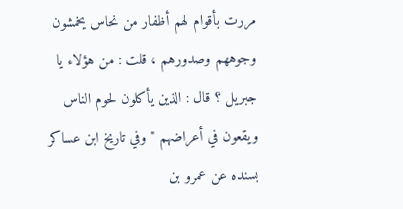مررت بأقوام لهم أظفار من نحاس يخمشون وجوههم وصدورهم ، قلت : من هؤلاء يا جبريل ؟ قال : الذين يأكلون لحوم الناس ويقعون في أعراضهم " وفي تاريخ ابن عساكر بسنده عن عمرو بن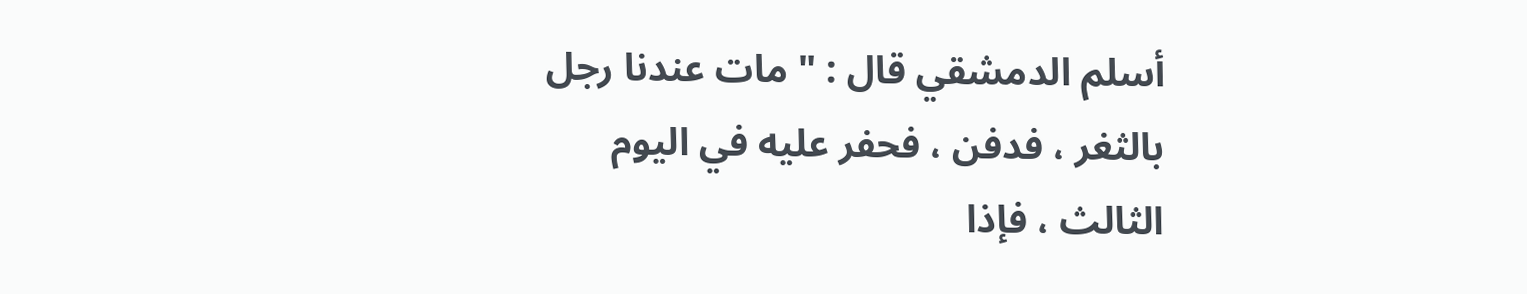أسلم الدمشقي قال : " مات عندنا رجل بالثغر ، فدفن ، فحفر عليه في اليوم الثالث ، فإذا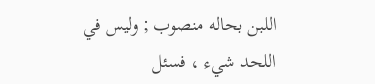اللبن بحاله منصوب ; وليس في اللحد شيء ، فسئل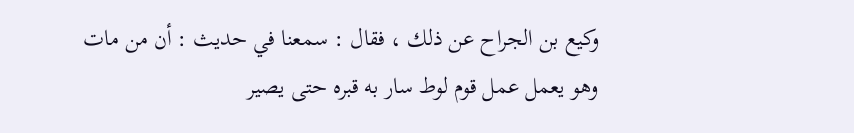وكيع بن الجراح عن ذلك ، فقال : سمعنا في حديث : أن من مات وهو يعمل عمل قوم لوط سار به قبره حتى يصير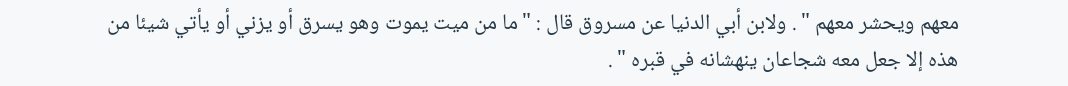معهم ويحشر معهم " . ولابن أبي الدنيا عن مسروق قال : " ما من ميت يموت وهو يسرق أو يزني أو يأتي شيئا من هذه إلا جعل معه شجاعان ينهشانه في قبره " .